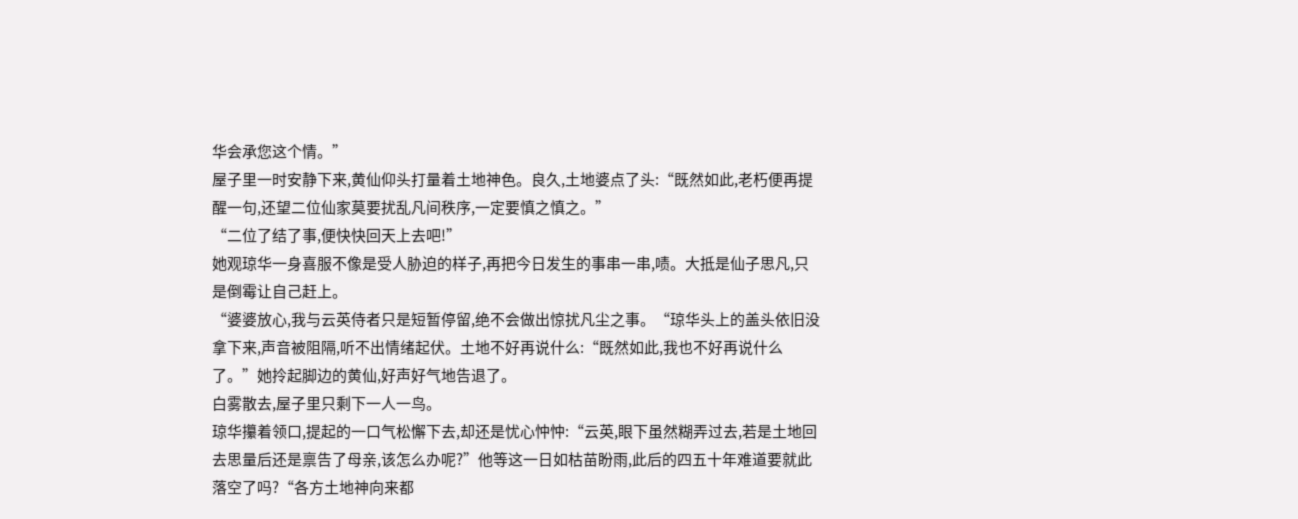华会承您这个情。”
屋子里一时安静下来,黄仙仰头打量着土地神色。良久,土地婆点了头:“既然如此,老朽便再提醒一句,还望二位仙家莫要扰乱凡间秩序,一定要慎之慎之。”
“二位了结了事,便快快回天上去吧!”
她观琼华一身喜服不像是受人胁迫的样子,再把今日发生的事串一串,啧。大抵是仙子思凡,只是倒霉让自己赶上。
“婆婆放心,我与云英侍者只是短暂停留,绝不会做出惊扰凡尘之事。“琼华头上的盖头依旧没拿下来,声音被阻隔,听不出情绪起伏。土地不好再说什么:“既然如此,我也不好再说什么了。”她拎起脚边的黄仙,好声好气地告退了。
白雾散去,屋子里只剩下一人一鸟。
琼华攥着领口,提起的一口气松懈下去,却还是忧心忡忡:“云英,眼下虽然糊弄过去,若是土地回去思量后还是禀告了母亲,该怎么办呢?”他等这一日如枯苗盼雨,此后的四五十年难道要就此落空了吗?“各方土地神向来都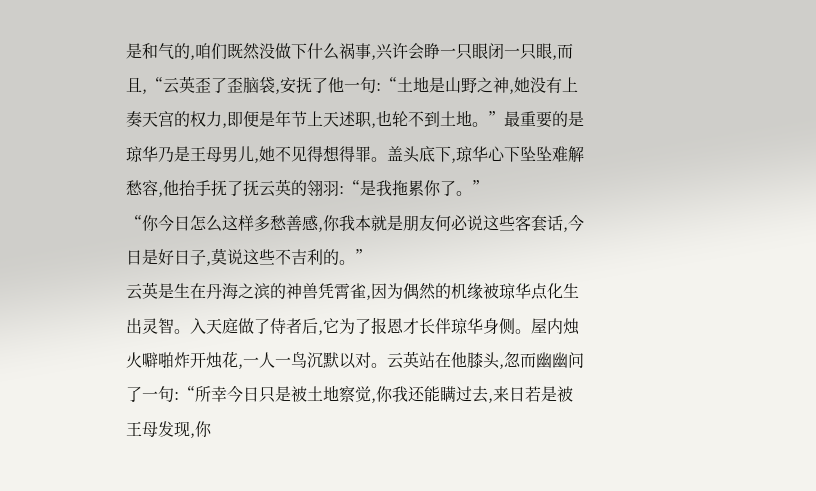是和气的,咱们既然没做下什么祸事,兴许会睁一只眼闭一只眼,而且,“云英歪了歪脑袋,安抚了他一句:“土地是山野之神,她没有上奏天宫的权力,即便是年节上天述职,也轮不到土地。”最重要的是琼华乃是王母男儿,她不见得想得罪。盖头底下,琼华心下坠坠难解愁容,他抬手抚了抚云英的翎羽:“是我拖累你了。”
“你今日怎么这样多愁善感,你我本就是朋友何必说这些客套话,今日是好日子,莫说这些不吉利的。”
云英是生在丹海之滨的神兽凭霄雀,因为偶然的机缘被琼华点化生出灵智。入天庭做了侍者后,它为了报恩才长伴琼华身侧。屋内烛火噼啪炸开烛花,一人一鸟沉默以对。云英站在他膝头,忽而幽幽问了一句:“所幸今日只是被土地察觉,你我还能瞒过去,来日若是被王母发现,你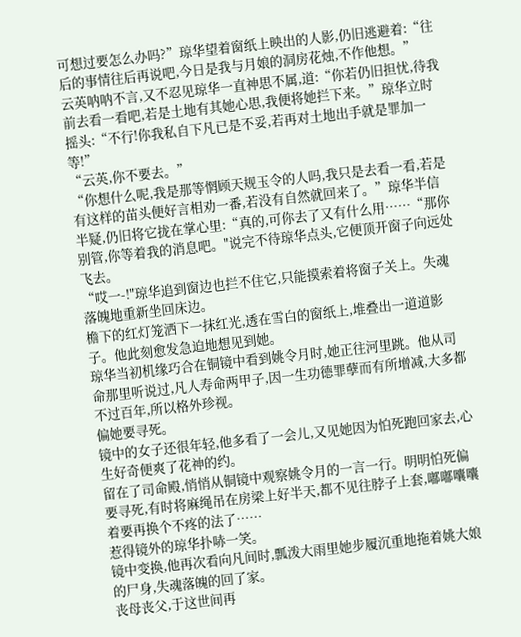可想过要怎么办吗?”琼华望着窗纸上映出的人影,仍旧逃避着:“往后的事情往后再说吧,今日是我与月娘的洞房花烛,不作他想。”
云英呐呐不言,又不忍见琼华一直神思不属,道:“你若仍旧担忧,待我前去看一看吧,若是土地有其她心思,我便将她拦下来。”琼华立时摇头:“不行!你我私自下凡已是不妥,若再对土地出手就是罪加一等!”
“云英,你不要去。”
“你想什么呢,我是那等惘顾天规玉令的人吗,我只是去看一看,若是有这样的苗头便好言相劝一番,若没有自然就回来了。”琼华半信半疑,仍旧将它拢在掌心里:“真的,可你去了又有什么用……“那你别管,你等着我的消息吧。"说完不待琼华点头,它便顶开窗子向远处飞去。
“哎一-!"琼华追到窗边也拦不住它,只能摸索着将窗子关上。失魂落魄地重新坐回床边。
檐下的红灯笼洒下一抹红光,透在雪白的窗纸上,堆叠出一道道影子。他此刻愈发急迫地想见到她。
琼华当初机缘巧合在铜镜中看到姚令月时,她正往河里跳。他从司命那里听说过,凡人寿命两甲子,因一生功德罪孽而有所增减,大多都不过百年,所以格外珍视。
偏她要寻死。
镜中的女子还很年轻,他多看了一会儿,又见她因为怕死跑回家去,心生好奇便爽了花神的约。
留在了司命殿,悄悄从铜镜中观察姚令月的一言一行。明明怕死偏要寻死,有时将麻绳吊在房梁上好半天,都不见往脖子上套,嘟嘟囔囔着要再换个不疼的法了……
惹得镜外的琼华扑哧一笑。
镜中变换,他再次看向凡间时,瓢泼大雨里她步履沉重地拖着姚大娘的尸身,失魂落魄的回了家。
丧母丧父,于这世间再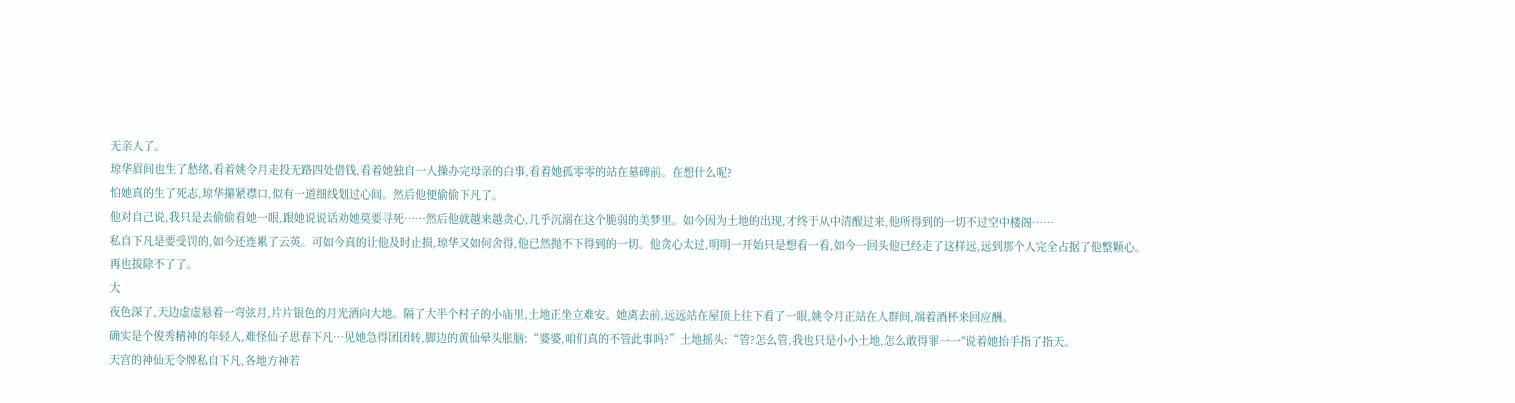无亲人了。
琼华眉间也生了愁绪,看着姚令月走投无路四处借钱,看着她独自一人操办完母亲的白事,看着她孤零零的站在墓碑前。在想什么呢?
怕她真的生了死志,琼华攥紧襟口,似有一道细线划过心间。然后他便偷偷下凡了。
他对自己说,我只是去偷偷看她一眼,跟她说说话劝她莫要寻死……然后他就越来越贪心,几乎沉溺在这个脆弱的美梦里。如今因为土地的出现,才终于从中清醒过来,他所得到的一切不过空中楼阁……
私自下凡是要受罚的,如今还连累了云英。可如今真的让他及时止损,琼华又如何舍得,他已然抛不下得到的一切。他贪心太过,明明一开始只是想看一看,如今一回头他已经走了这样远,远到那个人完全占据了他整颗心。
再也拔除不了了。
大
夜色深了,天边虚虚悬着一弯弦月,片片银色的月光洒向大地。隔了大半个村子的小庙里,土地正坐立难安。她离去前,远远站在屋顶上往下看了一眼,姚令月正站在人群间,端着酒杯来回应酬。
确实是个俊秀精神的年轻人,难怪仙子思春下凡…见她急得团团转,脚边的黄仙晕头胀脑:“婆婆,咱们真的不管此事吗?”土地摇头:“管?怎么管,我也只是小小土地,怎么敢得罪一一"说着她抬手指了指天。
天宫的神仙无令牌私自下凡,各地方神若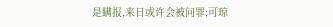是瞒报,来日或许会被问罪;可琼